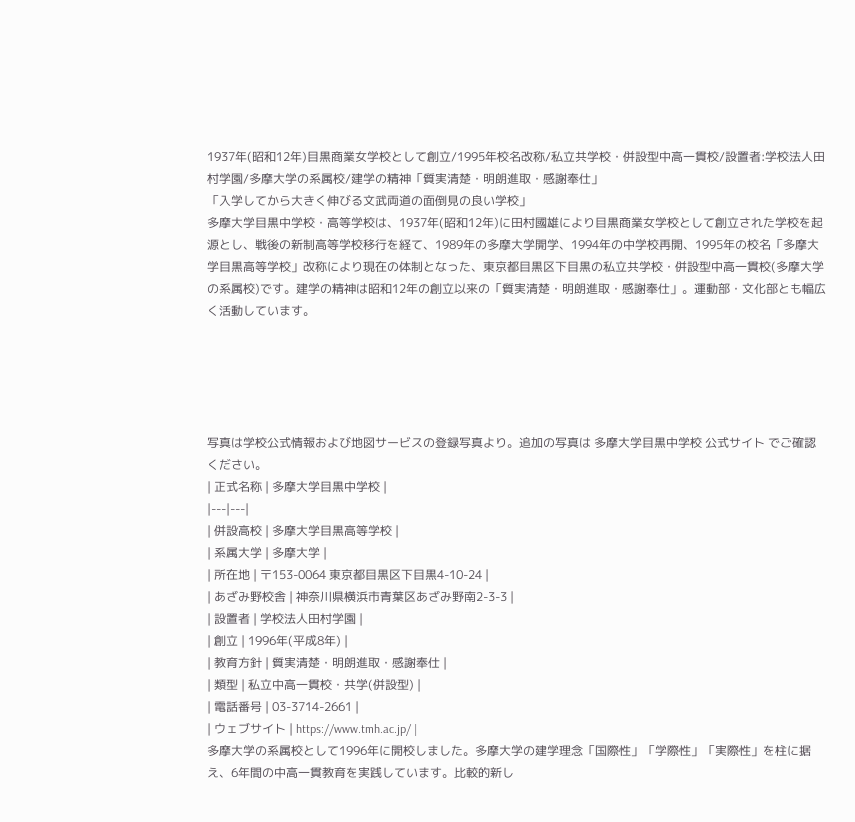1937年(昭和12年)目黒商業女学校として創立/1995年校名改称/私立共学校・併設型中高一貫校/設置者:学校法人田村学園/多摩大学の系属校/建学の精神「質実清楚・明朗進取・感謝奉仕」
「入学してから大きく伸びる文武両道の面倒見の良い学校」
多摩大学目黒中学校・高等学校は、1937年(昭和12年)に田村國雄により目黒商業女学校として創立された学校を起源とし、戦後の新制高等学校移行を経て、1989年の多摩大学開学、1994年の中学校再開、1995年の校名「多摩大学目黒高等学校」改称により現在の体制となった、東京都目黒区下目黒の私立共学校・併設型中高一貫校(多摩大学の系属校)です。建学の精神は昭和12年の創立以来の「質実清楚・明朗進取・感謝奉仕」。運動部・文化部とも幅広く活動しています。





写真は学校公式情報および地図サービスの登録写真より。追加の写真は 多摩大学目黒中学校 公式サイト でご確認ください。
| 正式名称 | 多摩大学目黒中学校 |
|---|---|
| 併設高校 | 多摩大学目黒高等学校 |
| 系属大学 | 多摩大学 |
| 所在地 | 〒153-0064 東京都目黒区下目黒4-10-24 |
| あざみ野校舎 | 神奈川県横浜市青葉区あざみ野南2-3-3 |
| 設置者 | 学校法人田村学園 |
| 創立 | 1996年(平成8年) |
| 教育方針 | 質実清楚・明朗進取・感謝奉仕 |
| 類型 | 私立中高一貫校・共学(併設型) |
| 電話番号 | 03-3714-2661 |
| ウェブサイト | https://www.tmh.ac.jp/ |
多摩大学の系属校として1996年に開校しました。多摩大学の建学理念「国際性」「学際性」「実際性」を柱に据え、6年間の中高一貫教育を実践しています。比較的新し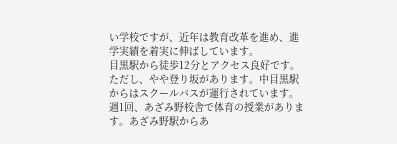い学校ですが、近年は教育改革を進め、進学実績を着実に伸ばしています。
目黒駅から徒歩12分とアクセス良好です。ただし、やや登り坂があります。中目黒駅からはスクールバスが運行されています。
週1回、あざみ野校舎で体育の授業があります。あざみ野駅からあ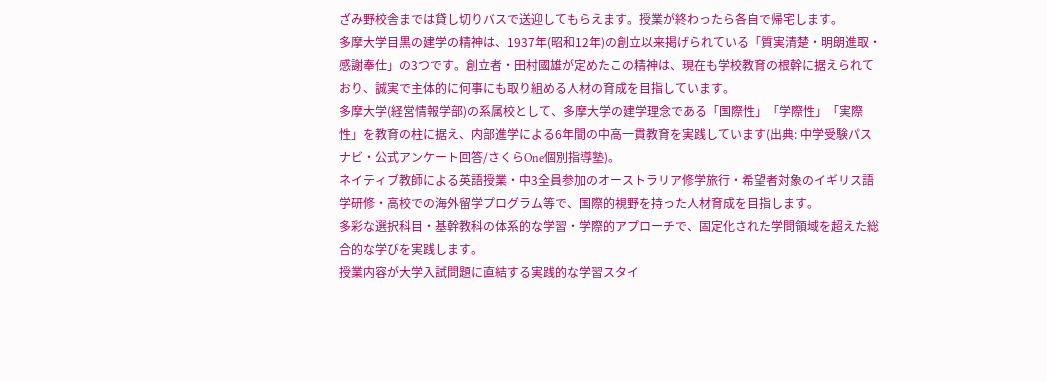ざみ野校舎までは貸し切りバスで送迎してもらえます。授業が終わったら各自で帰宅します。
多摩大学目黒の建学の精神は、1937年(昭和12年)の創立以来掲げられている「質実清楚・明朗進取・感謝奉仕」の3つです。創立者・田村國雄が定めたこの精神は、現在も学校教育の根幹に据えられており、誠実で主体的に何事にも取り組める人材の育成を目指しています。
多摩大学(経営情報学部)の系属校として、多摩大学の建学理念である「国際性」「学際性」「実際性」を教育の柱に据え、内部進学による6年間の中高一貫教育を実践しています(出典: 中学受験パスナビ・公式アンケート回答/さくらOne個別指導塾)。
ネイティブ教師による英語授業・中3全員参加のオーストラリア修学旅行・希望者対象のイギリス語学研修・高校での海外留学プログラム等で、国際的視野を持った人材育成を目指します。
多彩な選択科目・基幹教科の体系的な学習・学際的アプローチで、固定化された学問領域を超えた総合的な学びを実践します。
授業内容が大学入試問題に直結する実践的な学習スタイ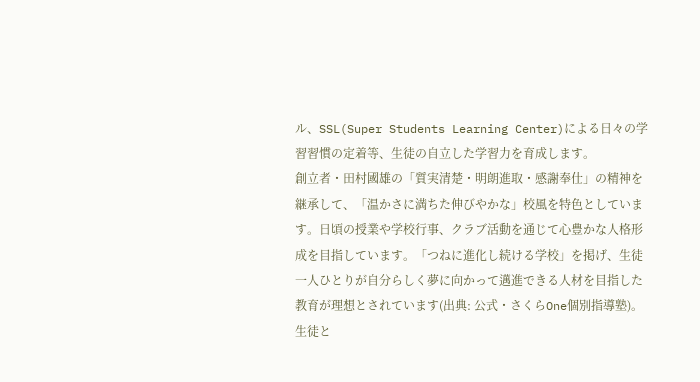ル、SSL(Super Students Learning Center)による日々の学習習慣の定着等、生徒の自立した学習力を育成します。
創立者・田村國雄の「質実清楚・明朗進取・感謝奉仕」の精神を継承して、「温かさに満ちた伸びやかな」校風を特色としています。日頃の授業や学校行事、クラブ活動を通じて心豊かな人格形成を目指しています。「つねに進化し続ける学校」を掲げ、生徒一人ひとりが自分らしく夢に向かって邁進できる人材を目指した教育が理想とされています(出典: 公式・さくらOne個別指導塾)。
生徒と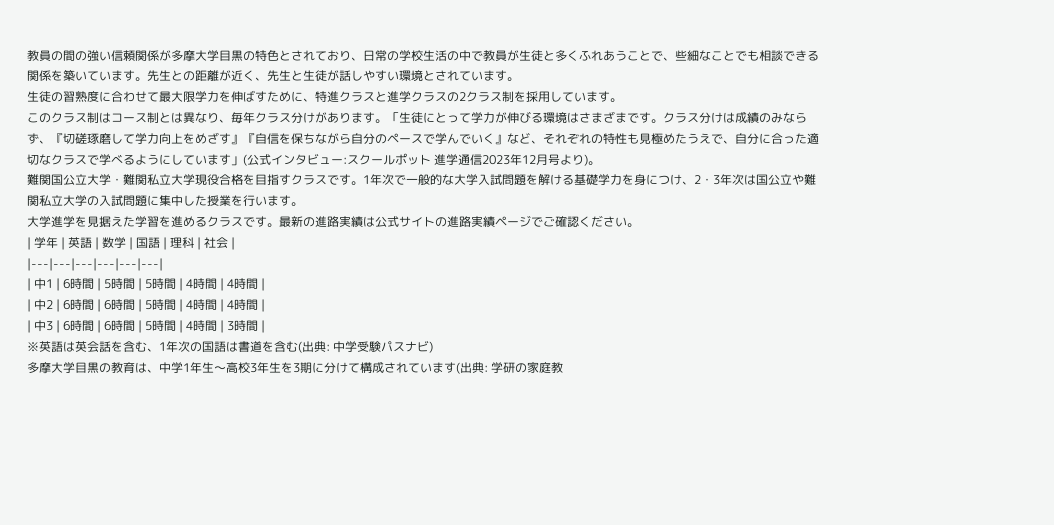教員の間の強い信頼関係が多摩大学目黒の特色とされており、日常の学校生活の中で教員が生徒と多くふれあうことで、些細なことでも相談できる関係を築いています。先生との距離が近く、先生と生徒が話しやすい環境とされています。
生徒の習熟度に合わせて最大限学力を伸ばすために、特進クラスと進学クラスの2クラス制を採用しています。
このクラス制はコース制とは異なり、毎年クラス分けがあります。「生徒にとって学力が伸びる環境はさまざまです。クラス分けは成績のみならず、『切磋琢磨して学力向上をめざす』『自信を保ちながら自分のペースで学んでいく』など、それぞれの特性も見極めたうえで、自分に合った適切なクラスで学べるようにしています」(公式インタビュー:スクールポット 進学通信2023年12月号より)。
難関国公立大学・難関私立大学現役合格を目指すクラスです。1年次で一般的な大学入試問題を解ける基礎学力を身につけ、2・3年次は国公立や難関私立大学の入試問題に集中した授業を行います。
大学進学を見据えた学習を進めるクラスです。最新の進路実績は公式サイトの進路実績ページでご確認ください。
| 学年 | 英語 | 数学 | 国語 | 理科 | 社会 |
|---|---|---|---|---|---|
| 中1 | 6時間 | 5時間 | 5時間 | 4時間 | 4時間 |
| 中2 | 6時間 | 6時間 | 5時間 | 4時間 | 4時間 |
| 中3 | 6時間 | 6時間 | 5時間 | 4時間 | 3時間 |
※英語は英会話を含む、1年次の国語は書道を含む(出典: 中学受験パスナビ)
多摩大学目黒の教育は、中学1年生〜高校3年生を3期に分けて構成されています(出典: 学研の家庭教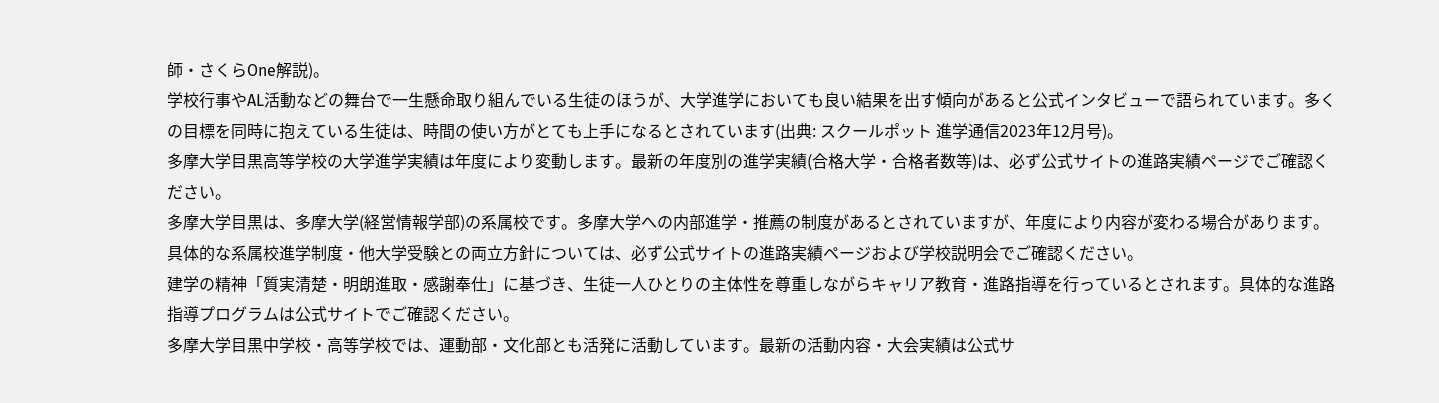師・さくらOne解説)。
学校行事やAL活動などの舞台で一生懸命取り組んでいる生徒のほうが、大学進学においても良い結果を出す傾向があると公式インタビューで語られています。多くの目標を同時に抱えている生徒は、時間の使い方がとても上手になるとされています(出典: スクールポット 進学通信2023年12月号)。
多摩大学目黒高等学校の大学進学実績は年度により変動します。最新の年度別の進学実績(合格大学・合格者数等)は、必ず公式サイトの進路実績ページでご確認ください。
多摩大学目黒は、多摩大学(経営情報学部)の系属校です。多摩大学への内部進学・推薦の制度があるとされていますが、年度により内容が変わる場合があります。具体的な系属校進学制度・他大学受験との両立方針については、必ず公式サイトの進路実績ページおよび学校説明会でご確認ください。
建学の精神「質実清楚・明朗進取・感謝奉仕」に基づき、生徒一人ひとりの主体性を尊重しながらキャリア教育・進路指導を行っているとされます。具体的な進路指導プログラムは公式サイトでご確認ください。
多摩大学目黒中学校・高等学校では、運動部・文化部とも活発に活動しています。最新の活動内容・大会実績は公式サ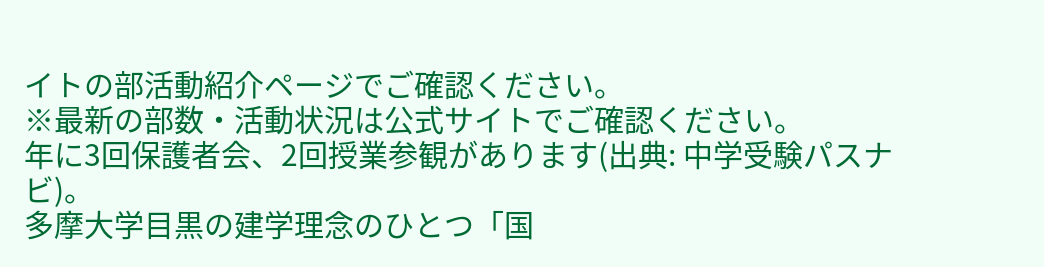イトの部活動紹介ページでご確認ください。
※最新の部数・活動状況は公式サイトでご確認ください。
年に3回保護者会、2回授業参観があります(出典: 中学受験パスナビ)。
多摩大学目黒の建学理念のひとつ「国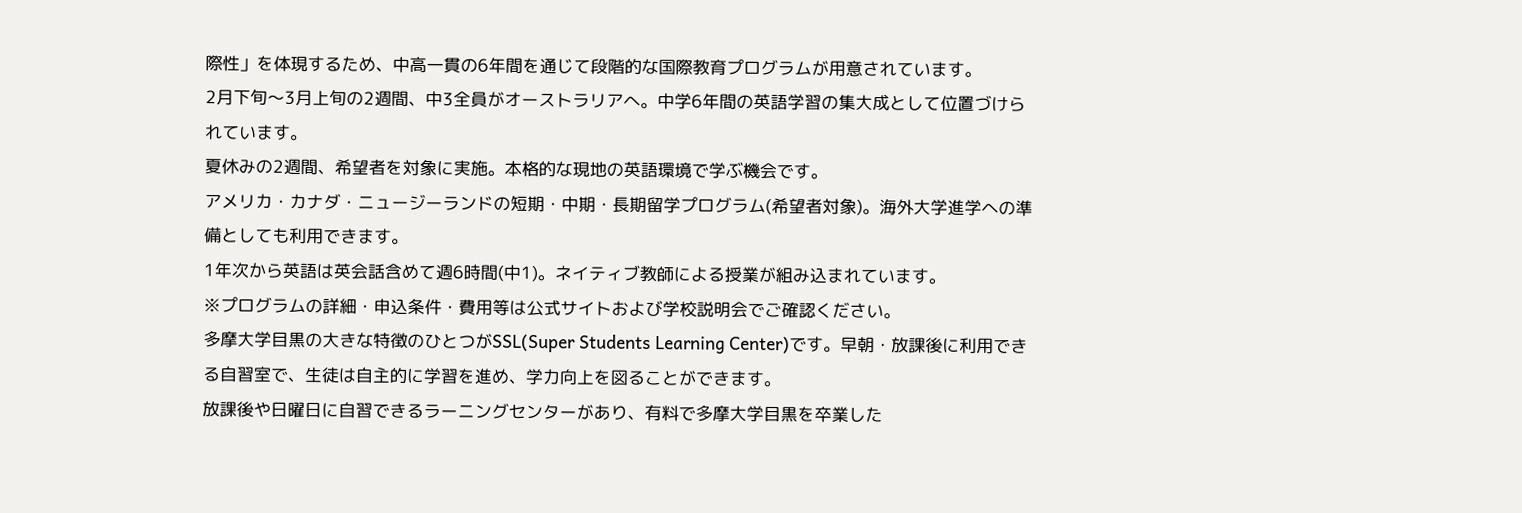際性」を体現するため、中高一貫の6年間を通じて段階的な国際教育プログラムが用意されています。
2月下旬〜3月上旬の2週間、中3全員がオーストラリアへ。中学6年間の英語学習の集大成として位置づけられています。
夏休みの2週間、希望者を対象に実施。本格的な現地の英語環境で学ぶ機会です。
アメリカ・カナダ・ニュージーランドの短期・中期・長期留学プログラム(希望者対象)。海外大学進学への準備としても利用できます。
1年次から英語は英会話含めて週6時間(中1)。ネイティブ教師による授業が組み込まれています。
※プログラムの詳細・申込条件・費用等は公式サイトおよび学校説明会でご確認ください。
多摩大学目黒の大きな特徴のひとつがSSL(Super Students Learning Center)です。早朝・放課後に利用できる自習室で、生徒は自主的に学習を進め、学力向上を図ることができます。
放課後や日曜日に自習できるラーニングセンターがあり、有料で多摩大学目黒を卒業した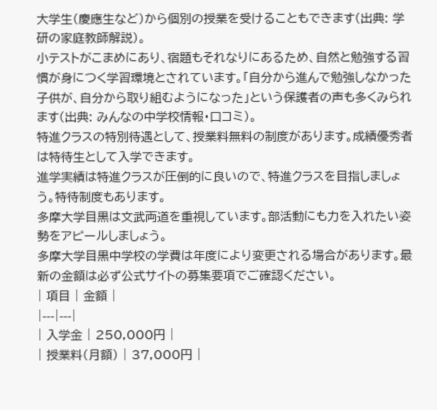大学生(慶應生など)から個別の授業を受けることもできます(出典: 学研の家庭教師解説)。
小テストがこまめにあり、宿題もそれなりにあるため、自然と勉強する習慣が身につく学習環境とされています。「自分から進んで勉強しなかった子供が、自分から取り組むようになった」という保護者の声も多くみられます(出典: みんなの中学校情報・口コミ)。
特進クラスの特別待遇として、授業料無料の制度があります。成績優秀者は特待生として入学できます。
進学実績は特進クラスが圧倒的に良いので、特進クラスを目指しましょう。特待制度もあります。
多摩大学目黒は文武両道を重視しています。部活動にも力を入れたい姿勢をアピールしましょう。
多摩大学目黒中学校の学費は年度により変更される場合があります。最新の金額は必ず公式サイトの募集要項でご確認ください。
| 項目 | 金額 |
|---|---|
| 入学金 | 250,000円 |
| 授業料(月額) | 37,000円 |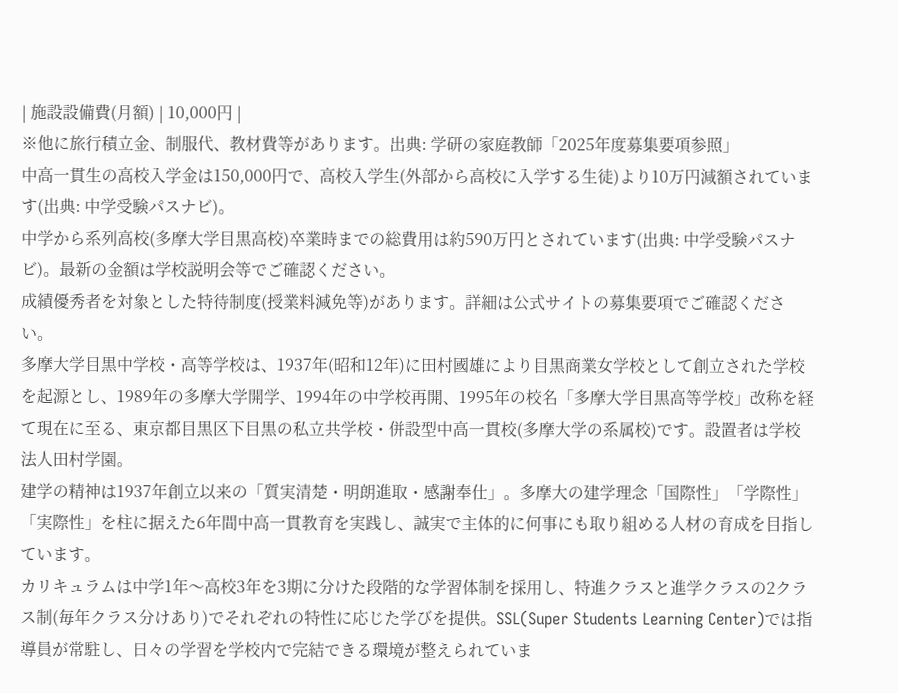| 施設設備費(月額) | 10,000円 |
※他に旅行積立金、制服代、教材費等があります。出典: 学研の家庭教師「2025年度募集要項参照」
中高一貫生の高校入学金は150,000円で、高校入学生(外部から高校に入学する生徒)より10万円減額されています(出典: 中学受験パスナビ)。
中学から系列高校(多摩大学目黒高校)卒業時までの総費用は約590万円とされています(出典: 中学受験パスナビ)。最新の金額は学校説明会等でご確認ください。
成績優秀者を対象とした特待制度(授業料減免等)があります。詳細は公式サイトの募集要項でご確認ください。
多摩大学目黒中学校・高等学校は、1937年(昭和12年)に田村國雄により目黒商業女学校として創立された学校を起源とし、1989年の多摩大学開学、1994年の中学校再開、1995年の校名「多摩大学目黒高等学校」改称を経て現在に至る、東京都目黒区下目黒の私立共学校・併設型中高一貫校(多摩大学の系属校)です。設置者は学校法人田村学園。
建学の精神は1937年創立以来の「質実清楚・明朗進取・感謝奉仕」。多摩大の建学理念「国際性」「学際性」「実際性」を柱に据えた6年間中高一貫教育を実践し、誠実で主体的に何事にも取り組める人材の育成を目指しています。
カリキュラムは中学1年〜高校3年を3期に分けた段階的な学習体制を採用し、特進クラスと進学クラスの2クラス制(毎年クラス分けあり)でそれぞれの特性に応じた学びを提供。SSL(Super Students Learning Center)では指導員が常駐し、日々の学習を学校内で完結できる環境が整えられていま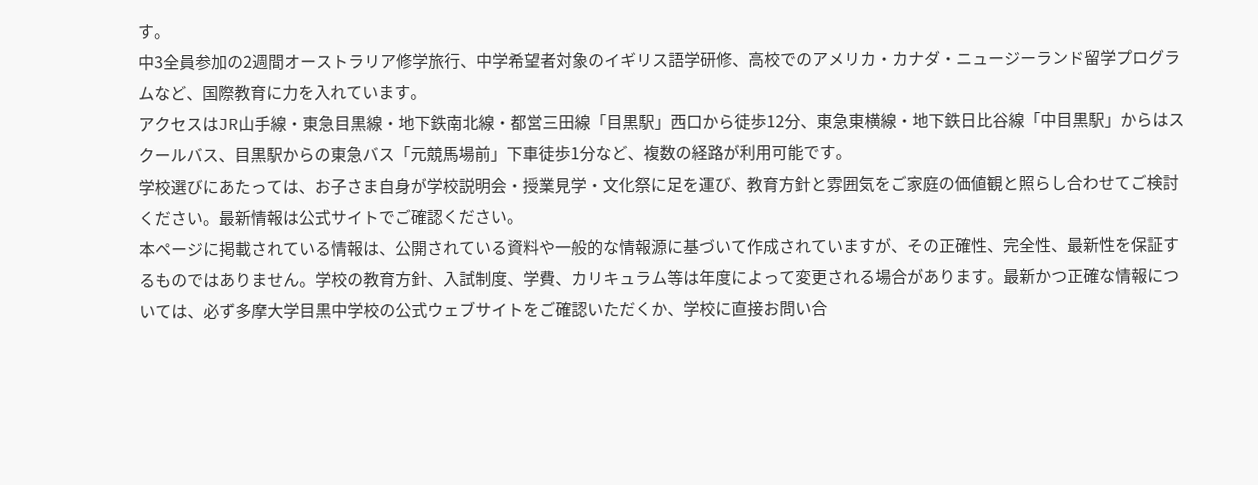す。
中3全員参加の2週間オーストラリア修学旅行、中学希望者対象のイギリス語学研修、高校でのアメリカ・カナダ・ニュージーランド留学プログラムなど、国際教育に力を入れています。
アクセスはJR山手線・東急目黒線・地下鉄南北線・都営三田線「目黒駅」西口から徒歩12分、東急東横線・地下鉄日比谷線「中目黒駅」からはスクールバス、目黒駅からの東急バス「元競馬場前」下車徒歩1分など、複数の経路が利用可能です。
学校選びにあたっては、お子さま自身が学校説明会・授業見学・文化祭に足を運び、教育方針と雰囲気をご家庭の価値観と照らし合わせてご検討ください。最新情報は公式サイトでご確認ください。
本ページに掲載されている情報は、公開されている資料や一般的な情報源に基づいて作成されていますが、その正確性、完全性、最新性を保証するものではありません。学校の教育方針、入試制度、学費、カリキュラム等は年度によって変更される場合があります。最新かつ正確な情報については、必ず多摩大学目黒中学校の公式ウェブサイトをご確認いただくか、学校に直接お問い合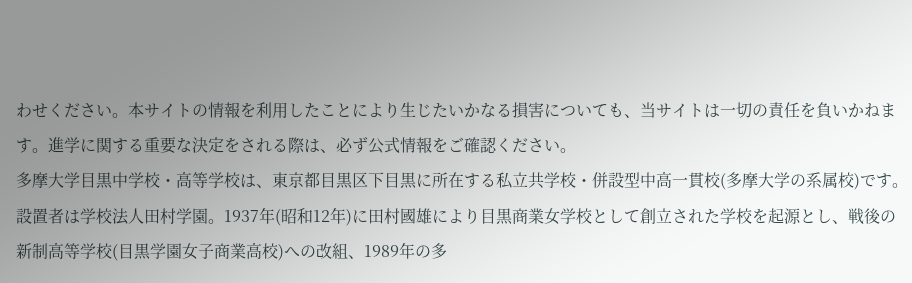わせください。本サイトの情報を利用したことにより生じたいかなる損害についても、当サイトは一切の責任を負いかねます。進学に関する重要な決定をされる際は、必ず公式情報をご確認ください。
多摩大学目黒中学校・高等学校は、東京都目黒区下目黒に所在する私立共学校・併設型中高一貫校(多摩大学の系属校)です。設置者は学校法人田村学園。1937年(昭和12年)に田村國雄により目黒商業女学校として創立された学校を起源とし、戦後の新制高等学校(目黒学園女子商業高校)への改組、1989年の多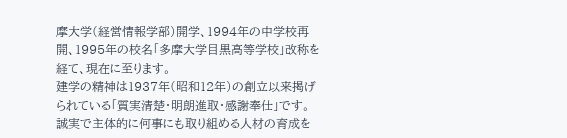摩大学(経営情報学部)開学、1994年の中学校再開、1995年の校名「多摩大学目黒高等学校」改称を経て、現在に至ります。
建学の精神は1937年(昭和12年)の創立以来掲げられている「質実清楚・明朗進取・感謝奉仕」です。誠実で主体的に何事にも取り組める人材の育成を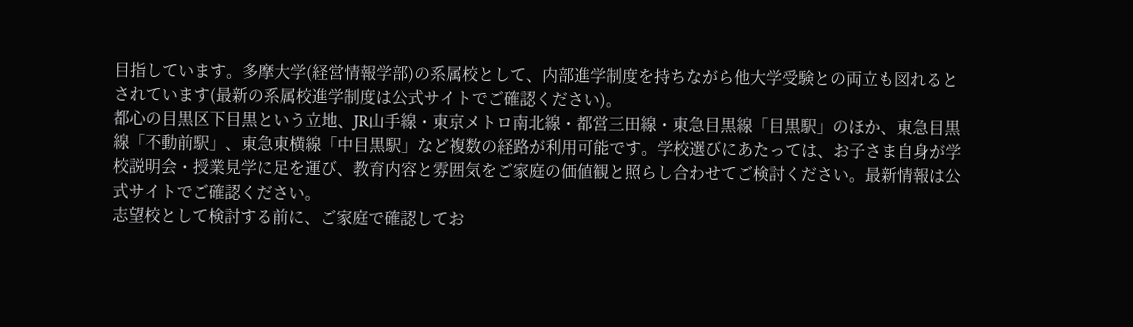目指しています。多摩大学(経営情報学部)の系属校として、内部進学制度を持ちながら他大学受験との両立も図れるとされています(最新の系属校進学制度は公式サイトでご確認ください)。
都心の目黒区下目黒という立地、JR山手線・東京メトロ南北線・都営三田線・東急目黒線「目黒駅」のほか、東急目黒線「不動前駅」、東急東横線「中目黒駅」など複数の経路が利用可能です。学校選びにあたっては、お子さま自身が学校説明会・授業見学に足を運び、教育内容と雰囲気をご家庭の価値観と照らし合わせてご検討ください。最新情報は公式サイトでご確認ください。
志望校として検討する前に、ご家庭で確認してお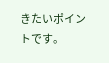きたいポイントです。